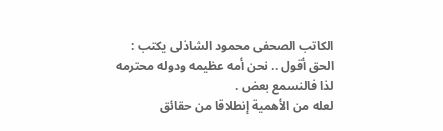الكاتب الصحفى محمود الشاذلى يكتب : الحق أقول .. نحن أمه عظيمه ودوله محترمه لذا فالنسمع بعض .
لعله من الأهمية إنطلاقا من حقائق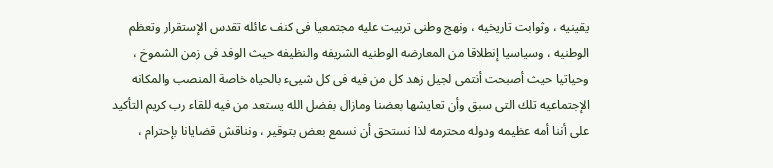يقينيه ، وثوابت تاريخيه ، ونهج وطنى تربيت عليه مجتمعيا فى كنف عائله تقدس الإستقرار وتعظم الوطنيه ، وسياسيا إنطلاقا من المعارضه الوطنيه الشريفه والنظيفه حيث الوفد فى زمن الشموخ ، وحياتيا حيث أصبحت أنتمى لجيل زهد كل من فيه فى كل شيىء بالحياه خاصة المنصب والمكانه الإجتماعيه تلك التى سبق وأن تعايشها بعضنا ومازال بفضل الله يستعد من فيه للقاء رب كريم التأكيد على أننا أمه عظيمه ودوله محترمه لذا نستحق أن نسمع بعض بتوقير ، ونناقش قضايانا بإحترام ،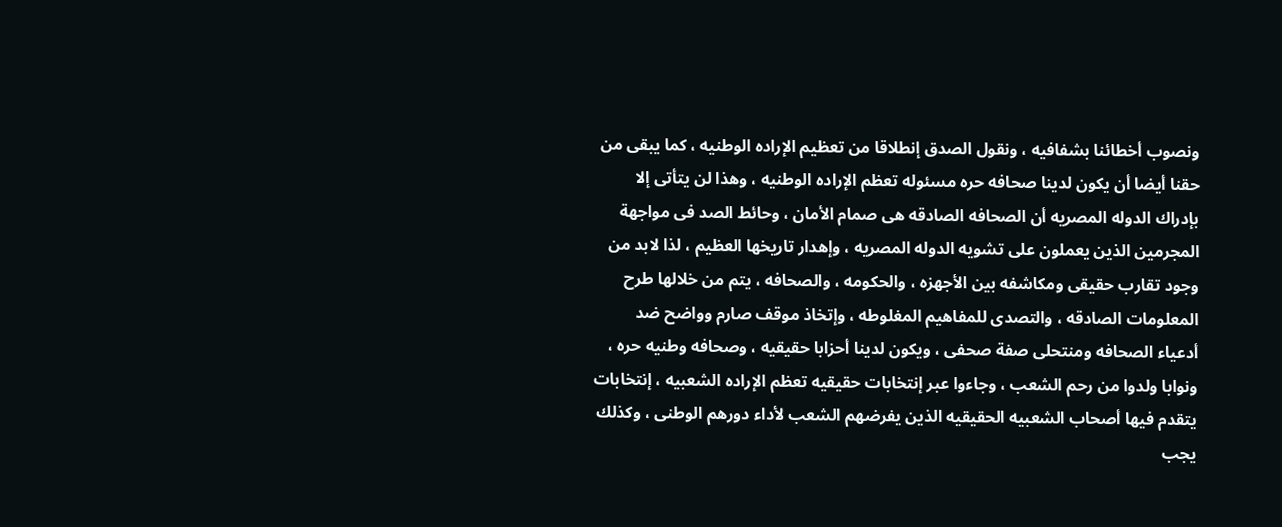ونصوب أخطائنا بشفافيه ، ونقول الصدق إنطلاقا من تعظيم الإراده الوطنيه ، كما يبقى من حقنا أيضا أن يكون لدينا صحافه حره مسئوله تعظم الإراده الوطنيه ، وهذا لن يتأتى إلا بإدراك الدوله المصريه أن الصحافه الصادقه هى صمام الأمان ، وحائط الصد فى مواجهة المجرمين الذين يعملون على تشويه الدوله المصريه ، وإهدار تاريخها العظيم ، لذا لابد من وجود تقارب حقيقى ومكاشفه بين الأجهزه ، والحكومه ، والصحافه ، يتم من خلالها طرح المعلومات الصادقه ، والتصدى للمفاهيم المغلوطه ، وإتخاذ موقف صارم وواضح ضد أدعياء الصحافه ومنتحلى صفة صحفى ، ويكون لدينا أحزابا حقيقيه ، وصحافه وطنيه حره ، ونوابا ولدوا من رحم الشعب ، وجاءوا عبر إنتخابات حقيقيه تعظم الإراده الشعبيه ، إنتخابات يتقدم فيها أصحاب الشعبيه الحقيقيه الذين يفرضهم الشعب لأداء دورهم الوطنى ، وكذلك يجب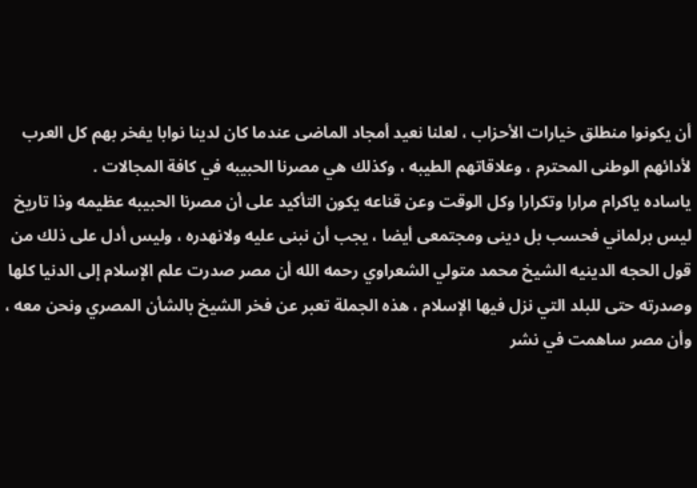أن يكونوا منطلق خيارات الأحزاب ، لعلنا نعيد أمجاد الماضى عندما كان لدينا نوابا يفخر بهم كل العرب لأدائهم الوطنى المحترم ، وعلاقاتهم الطيبه ، وكذلك هي مصرنا الحبيبه في كافة المجالات .
ياساده ياكرام مرارا وتكرارا وكل الوقت وعن قناعه يكون التأكيد على أن مصرنا الحبيبه عظيمه وذا تاريخ ليس برلماني فحسب بل دينى ومجتمعى أيضا ، يجب أن نبنى عليه ولانهدره ، وليس أدل على ذلك من قول الحجه الدينيه الشيخ محمد متولي الشعراوي رحمه الله أن مصر صدرت علم الإسلام إلى الدنيا كلها وصدرته حتى للبلد التي نزل فيها الإسلام ، هذه الجملة تعبر عن فخر الشيخ بالشأن المصري ونحن معه ، وأن مصر ساهمت في نشر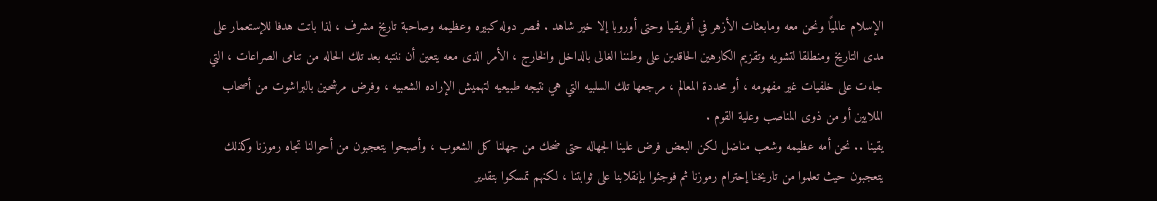الإسلام عالميًا ونحن معه ومابعثات الأزهر في أفريقيا وحتى أوروبا إلا خير شاهد . فمصر دوله كبيره وعظيمه وصاحبة تاريخ مشرف ، لذا باتت هدفا للإستعمار على مدى التاريخ ومنطلقا لتشويه وتقزيم الكارهين الحاقدين على وطننا الغالى بالداخل والخارج ، الأمر الذى معه يتعين أن ننتبه بعد تلك الحاله من تنامى الصراعات ، التي جاءت على خلفيات غير مفهومه ، أو محددة المعالم ، مرجعها تلك السلبيه التي هي نتيجه طبيعيه لتهميش الإراده الشعبيه ، وفرض مرشحين بالبراشوت من أصحاب الملايين أو من ذوى المناصب وعلية القوم .
يقينا .. نحن أمه عظيمه وشعب مناضل لكن البعض فرض علينا الجهاله حتى ضحك من جهلنا كل الشعوب ، وأصبحوا يتعجبون من أحوالنا تجاه رموزنا وكذلك يتعجبون حيث تعلموا من تاريخنا إحترام رموزنا ثم فوجئوا بإنقلابنا على ثوابتنا ، لكنهم تمسكوا بتقدير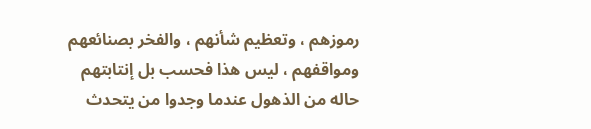رموزهم ، وتعظيم شأنهم ، والفخر بصنائعهم ومواقفهم ، ليس هذا فحسب بل إنتابتهم حاله من الذهول عندما وجدوا من يتحدث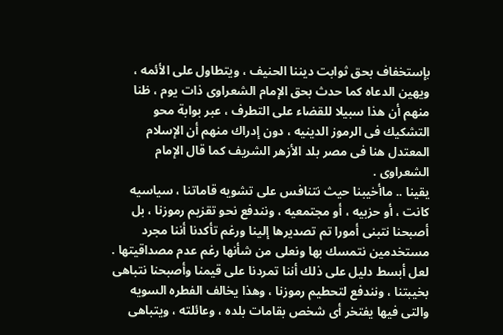بإستخفاف بحق ثوابت ديننا الحنيف ، ويتطاول على الأئمه ، ويهين الدعاه كما حدث بحق الإمام الشعراوى ذات يوم ، ظنا منهم أن هذا سبيلا للقضاء على التطرف ، عبر بوابة محو التشكيك فى الرموز الدينيه ، دون إدراك منهم أن الإسلام المعتدل هنا فى مصر بلد الأزهر الشريف كما قال الإمام الشعراوى .
يقينا .. ماأخيبنا حيث نتنافس على تشويه قاماتنا ، سياسيه كانت ، أو حزبيه ، أو مجتمعيه ، ونندفع نحو تقزيم رموزنا ، بل أصبحنا نتبنى أمورا تم تصديرها إلينا ورغم تأكدنا أننا مجرد مستخدمين نتمسك بها ونعلى من شأنها رغم عدم مصداقيتها . لعل أبسط دليل على ذلك أننا تمردنا على قيمنا وأصبحنا نتباهى بخيبتنا ، ونندفع لتحطيم رموزنا ، وهذا يخالف الفطره السويه والتى فيها يفتخر أى شخص بقامات بلده ، وعائلته ، ويتباهى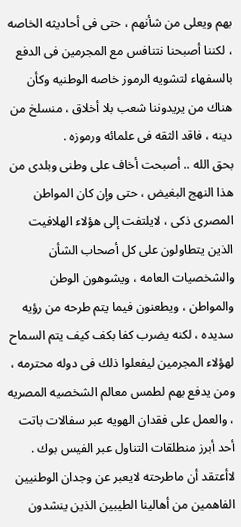بهم ويعلى من شأنهم ، حتى فى أحاديثه الخاصه ، لكننا أصبحنا نتنافس مع المجرمين فى الدفع بالسفهاء لتشويه الرموز خاصه الوطنيه وكأن هناك من يريدوننا شعب بلا أخلاق ، منسلخ من دينه ، فاقد الثقه فى علمائه ورموزه .
بحق الله .. أصبحت أخاف على وطنى وبلدى من هذا النهج البغيض ، حتى وإن كان المواطن المصرى ذكى ، لايلتفت إلى هؤلاء الهلافيت الذين يتطاولون على كل أصحاب الشأن والشخصيات العامه ، ويشوهون الوطن والمواطن ، ويطعنون فيما يتم طرحه من رؤيه سديده ، لكنه يضرب كفا بكف كيف يتم السماح لهؤلاء المجرمين ليفعلوا ذلك فى دوله محترمه ، ومن يدفع بهم لطمس معالم الشخصيه المصريه ، والعمل على فقدان الهويه عبر سفالات باتت أحد أبرز منطلقات التناول عبر الفيس بوك .
لاأعتقد أن ماطرحته لايعبر عن وجدان الوطنيين الفاهمين من أهالينا الطيبين الذين ينشدون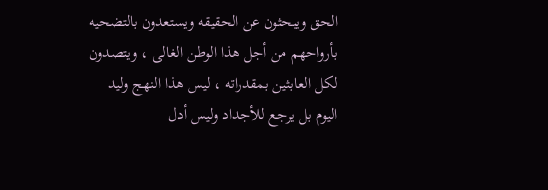الحق ويبحثون عن الحقيقه ويستعدون بالتضحيه بأرواحهم من أجل هذا الوطن الغالى ، ويتصدون لكل العابثين بمقدراته ، ليس هذا النهج وليد اليوم بل يرجع للأجداد وليس أدل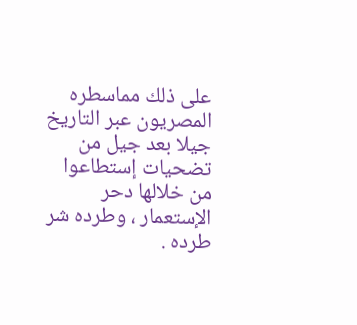على ذلك مماسطره المصريون عبر التاريخ جيلا بعد جيل من تضحيات إستطاعوا من خلالها دحر الإستعمار ، وطرده شر طرده .